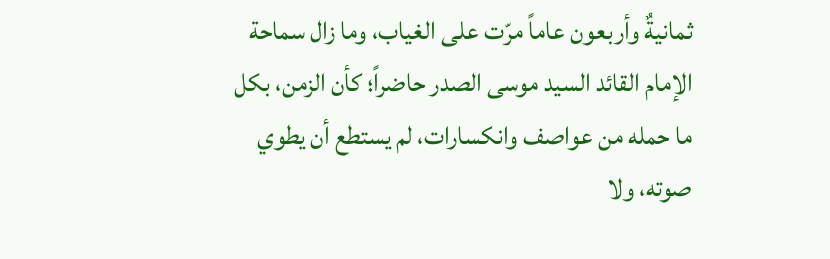ثمانيةٌ وأربعون عاماً مرّت على الغياب، وما زال سماحة الإمام القائد السيد موسى الصدر حاضراً؛ كأن الزمن، بكل ما حمله من عواصف وانكسارات، لم يستطع أن يطوي صوته، ولا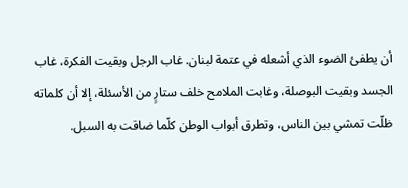أن يطفئ الضوء الذي أشعله في عتمة لبنان. غاب الرجل وبقيت الفكرة، غاب الجسد وبقيت البوصلة، وغابت الملامح خلف ستارٍ من الأسئلة، إلا أن كلماته ظلّت تمشي بين الناس، وتطرق أبواب الوطن كلّما ضاقت به السبل.